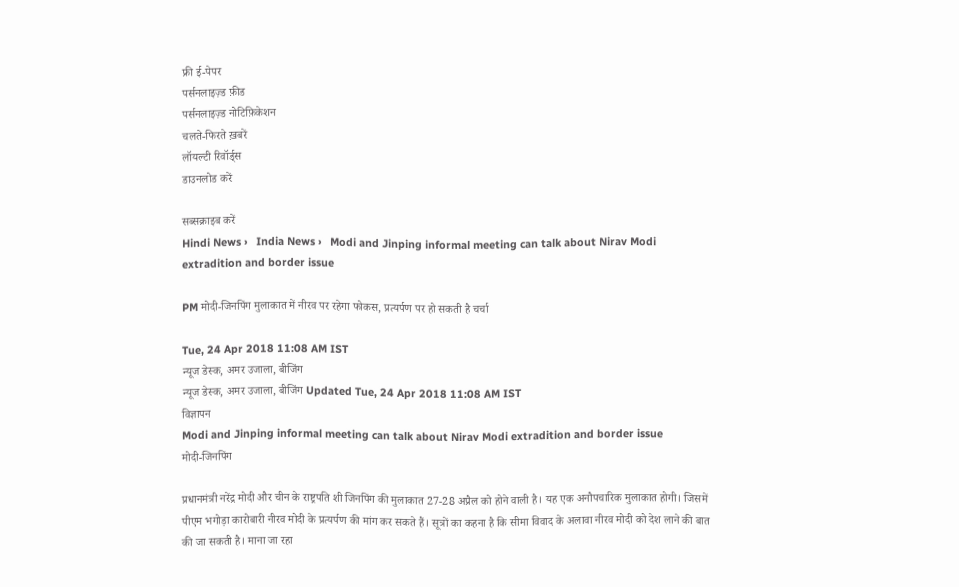फ्री ई-पेपर
पर्सनलाइज़्ड फ़ीड
पर्सनलाइज़्ड नोटिफ़िकेशन
चलते-फिरते ख़बरें
लॉयल्टी रिवॉर्ड्स
डाउनलोड करें

सब्सक्राइब करें
Hindi News ›   India News ›   Modi and Jinping informal meeting can talk about Nirav Modi extradition and border issue

PM मोदी-जिनपिंग मुलाकात में नीरव पर रहेगा फोकस, प्रत्यर्पण पर हो सकती है चर्चा

Tue, 24 Apr 2018 11:08 AM IST
न्यूज डेस्क, अमर उजाला, बीजिंग
न्यूज डेस्क, अमर उजाला, बीजिंग Updated Tue, 24 Apr 2018 11:08 AM IST
विज्ञापन
Modi and Jinping informal meeting can talk about Nirav Modi extradition and border issue
मोदी-जिनपिंग

प्रधानमंत्री नरेंद्र मोदी और चीन के राष्ट्रपति शी जिनपिंग की मुलाकात 27-28 अप्रैल को होने वाली है। यह एक अनौपचारिक मुलाकात होगी। जिसमें पीएम भगोड़ा कारोबारी नीरव मोदी के प्रत्यर्पण की मांग कर सकते हैं। सूत्रों का कहना है कि सीमा विवाद के अलावा नीरव मोदी को देश लाने की बात की जा सकती है। माना जा रहा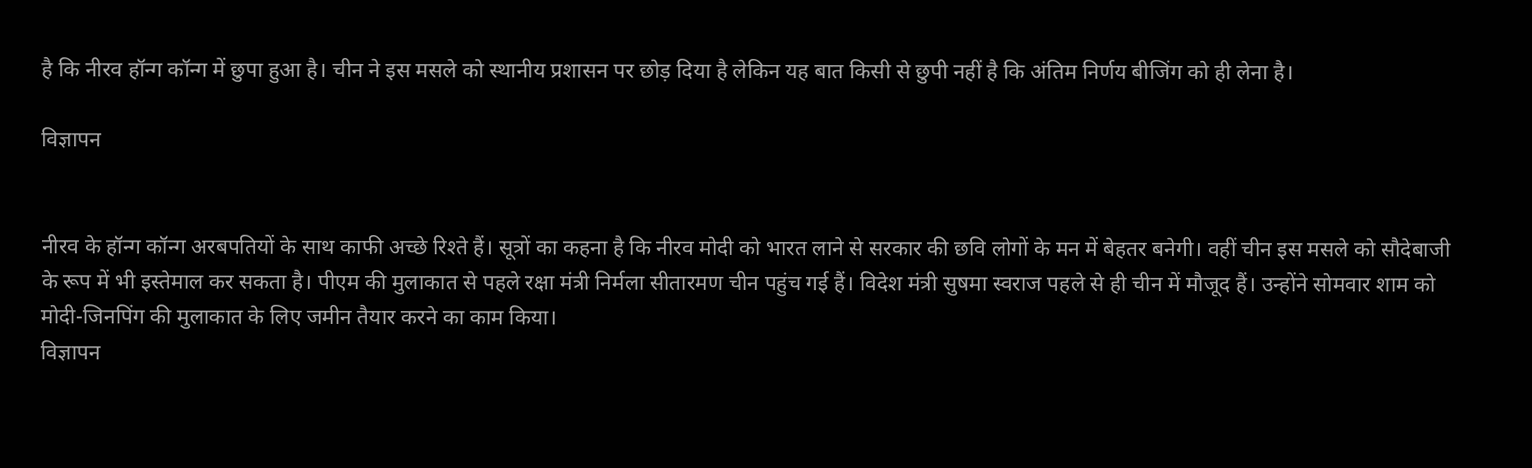है कि नीरव हॉन्ग कॉन्ग में छुपा हुआ है। चीन ने इस मसले को स्थानीय प्रशासन पर छोड़ दिया है लेकिन यह बात किसी से छुपी नहीं है कि अंतिम निर्णय बीजिंग को ही लेना है।

विज्ञापन


नीरव के हॉन्ग कॉन्ग अरबपतियों के साथ काफी अच्छे रिश्ते हैं। सूत्रों का कहना है कि नीरव मोदी को भारत लाने से सरकार की छवि लोगों के मन में बेहतर बनेगी। वहीं चीन इस मसले को सौदेबाजी के रूप में भी इस्तेमाल कर सकता है। पीएम की मुलाकात से पहले रक्षा मंत्री निर्मला सीतारमण चीन पहुंच गई हैं। विदेश मंत्री सुषमा स्वराज पहले से ही चीन में मौजूद हैं। उन्होंने सोमवार शाम को मोदी-जिनपिंग की मुलाकात के लिए जमीन तैयार करने का काम किया।
विज्ञापन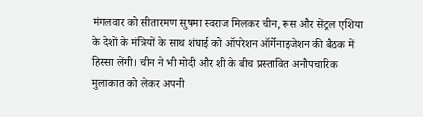मंगलवार को सीतारमण सुषमा स्वराज मिलकर चीन, रूस और सेंट्रल एशिया के देशों के मंत्रियों के साथ शंघाई को ऑपरेशन ऑर्गेनाइजेशन की बैठक में हिस्सा लेंगी। चीन ने भी मोदी और शी के बीच प्रस्तावित अनौपचारिक मुलाकात को लेकर अपनी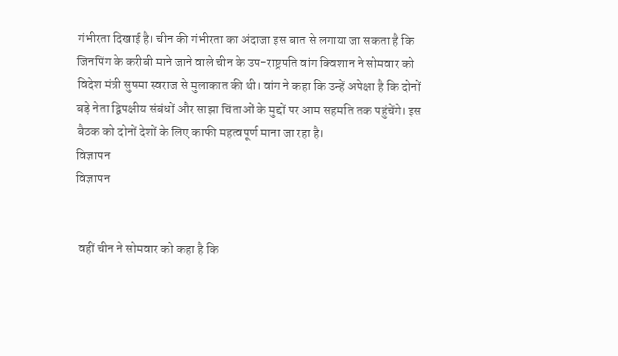गंभीरता दिखाई है। चीन की गंभीरता का अंदाजा इस बात से लगाया जा सकता है कि जिनपिंग के करीबी माने जाने वाले चीन के उप-राष्ट्रपति वांग क्विशान ने सोमवार को विदेश मंत्री सुषमा स्वराज से मुलाकात की थी। वांग ने कहा कि उन्हें अपेक्षा है कि दोनों बड़े नेता द्विपक्षीय संबंधों और साझा चिंताओं के मुद्दों पर आम सहमति तक पहुंचेंगे। इस बैठक को दोनों देशों के लिए काफी महत्वपूर्ण माना जा रहा है।
विज्ञापन
विज्ञापन


 वहीं चीन ने सोमवार को कहा है कि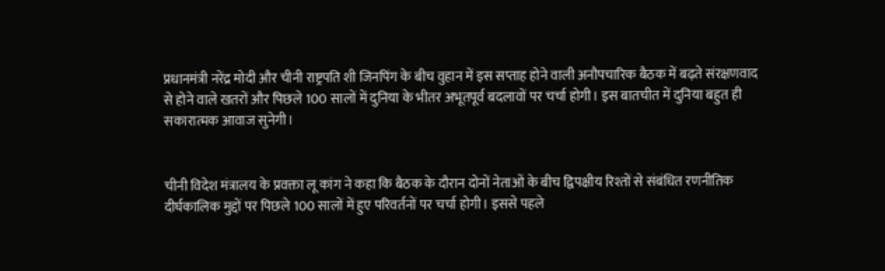प्रधानमंत्री नरेंद्र मोदी और चीनी राष्ट्रपति शी जिनपिंग के बीच वुहान में इस सप्ताह होने वाली अनौपचारिक बैठक में बढ़ते संरक्षणवाद से होने वाले खतरों और पिछले 100 सालों में दुनिया के भीतर अभूतपूर्व बदलावों पर चर्चा होगी। इस बातचीत में दुनिया बहुत ही सकारात्मक आवाज सुनेगी।


चीनी विदेश मंत्रालय के प्रवक्ता लू कांग ने कहा कि बैठक के दौरान दोनों नेताओं के बीच द्विपक्षीय रिश्तों से संबंधित रणनीतिक दीर्घकालिक मुद्दों पर पिछले 100 सालों में हुए परिवर्तनों पर चर्चा होगी। इससे पहले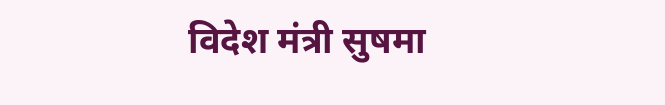विदेश मंत्री सुषमा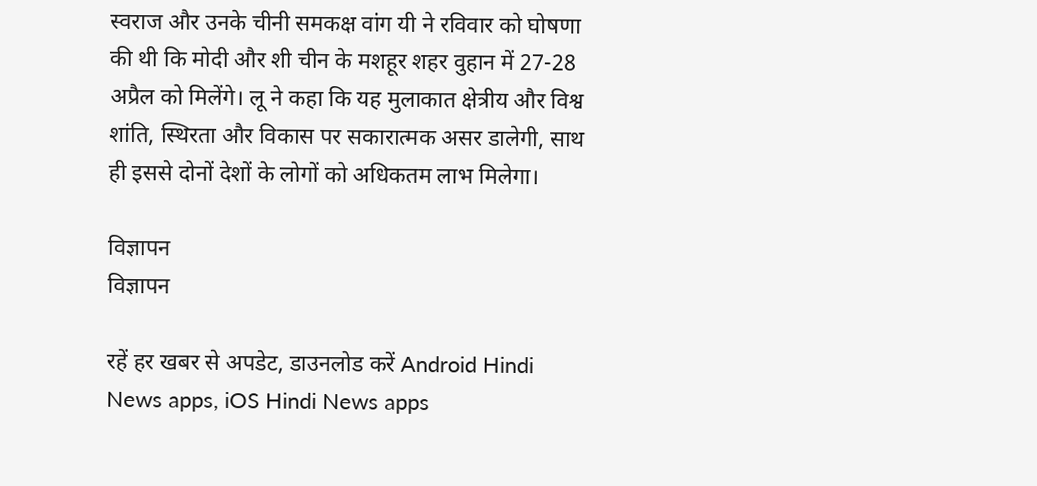स्वराज और उनके चीनी समकक्ष वांग यी ने रविवार को घोषणा की थी कि मोदी और शी चीन के मशहूर शहर वुहान में 27-28 अप्रैल को मिलेंगे। लू ने कहा कि यह मुलाकात क्षेत्रीय और विश्व शांति, स्थिरता और विकास पर सकारात्मक असर डालेगी, साथ ही इससे दोनों देशों के लोगों को अधिकतम लाभ मिलेगा।

विज्ञापन
विज्ञापन

रहें हर खबर से अपडेट, डाउनलोड करें Android Hindi News apps, iOS Hindi News apps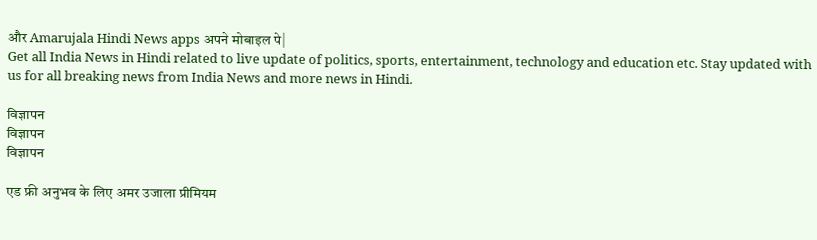और Amarujala Hindi News apps अपने मोबाइल पे|
Get all India News in Hindi related to live update of politics, sports, entertainment, technology and education etc. Stay updated with us for all breaking news from India News and more news in Hindi.

विज्ञापन
विज्ञापन
विज्ञापन

एड फ्री अनुभव के लिए अमर उजाला प्रीमियम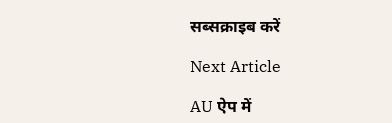सब्सक्राइब करें

Next Article

AU ऐप में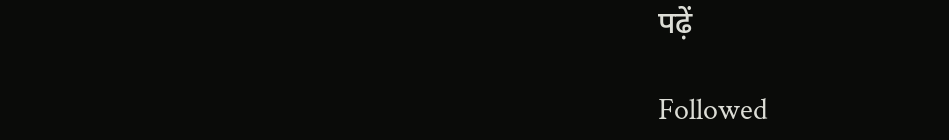पढ़ें

Followed